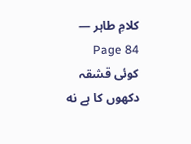کلامِ طاہر — Page 84
کوئی قشقہ دکھوں کا ہے نه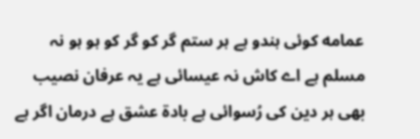عمامه کوئی ہندو ہے ہر ستم گر کو گر کو ہو ہو نہ مسلم ہے اے کاش نہ عیسائی ہے یہ عرفان نصیب بھی ہر دین کی رُسوائی ہے بادة عشق ہے درمان اگر ہے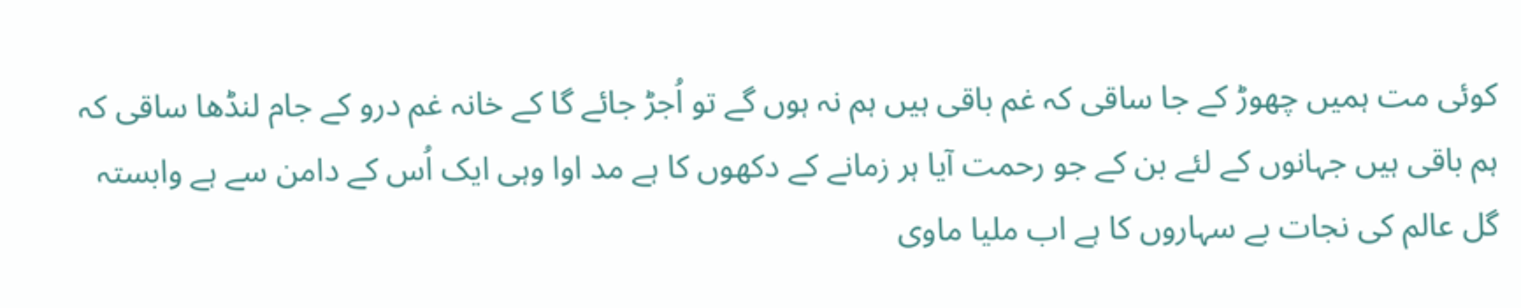کوئی مت ہمیں چھوڑ کے جا ساقی کہ غم باقی ہیں ہم نہ ہوں گے تو اُجڑ جائے گا کے خانہ غم درو کے جام لنڈھا ساقی کہ ہم باقی ہیں جہانوں کے لئے بن کے جو رحمت آیا ہر زمانے کے دکھوں کا ہے مد اوا وہی ایک اُس کے دامن سے ہے وابستہ گل عالم کی نجات بے سہاروں کا ہے اب ملیا ماوی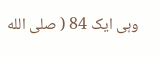وہی ایک 84 ( صلى الله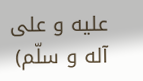عليه و على آله و سلّم)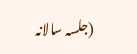(جلسہ سالانہ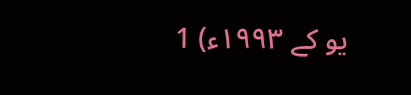یو کے ۱۹۹۳ء) 1